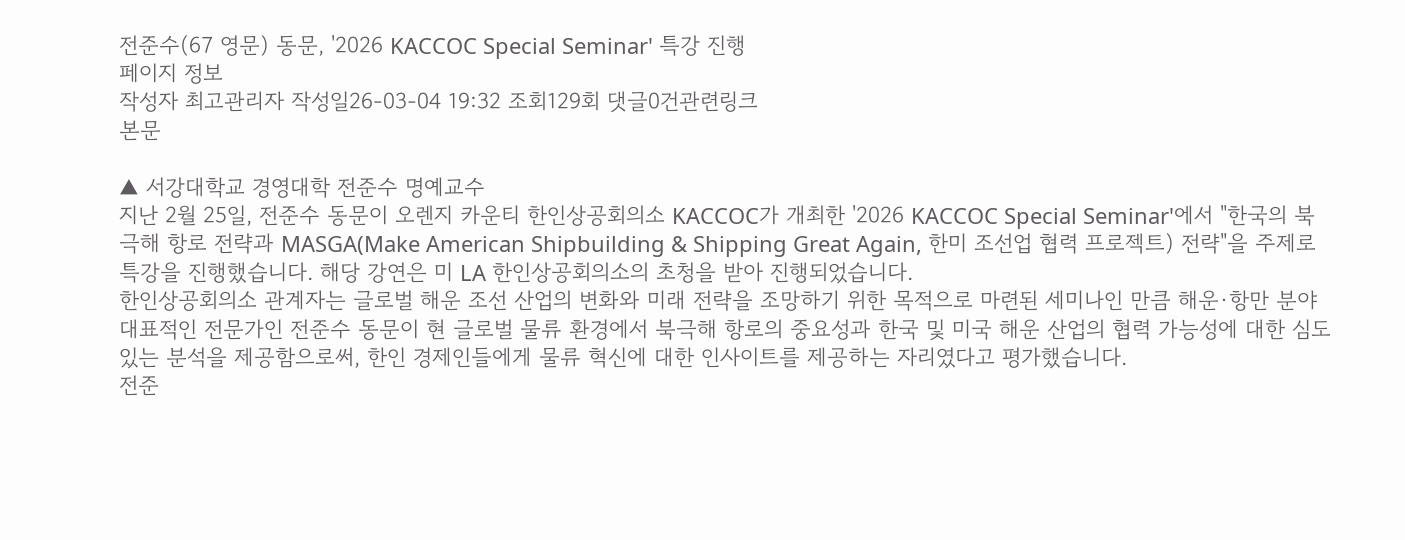전준수(67 영문) 동문, '2026 KACCOC Special Seminar' 특강 진행
페이지 정보
작성자 최고관리자 작성일26-03-04 19:32 조회129회 댓글0건관련링크
본문

▲ 서강대학교 경영대학 전준수 명예교수
지난 2월 25일, 전준수 동문이 오렌지 카운티 한인상공회의소 KACCOC가 개최한 '2026 KACCOC Special Seminar'에서 "한국의 북극해 항로 전략과 MASGA(Make American Shipbuilding & Shipping Great Again, 한미 조선업 협력 프로젝트) 전략"을 주제로 특강을 진행했습니다. 해당 강연은 미 LA 한인상공회의소의 초청을 받아 진행되었습니다.
한인상공회의소 관계자는 글로벌 해운 조선 산업의 변화와 미래 전략을 조망하기 위한 목적으로 마련된 세미나인 만큼 해운·항만 분야 대표적인 전문가인 전준수 동문이 현 글로벌 물류 환경에서 북극해 항로의 중요성과 한국 및 미국 해운 산업의 협력 가능성에 대한 심도있는 분석을 제공함으로써, 한인 경제인들에게 물류 혁신에 대한 인사이트를 제공하는 자리였다고 평가했습니다.
전준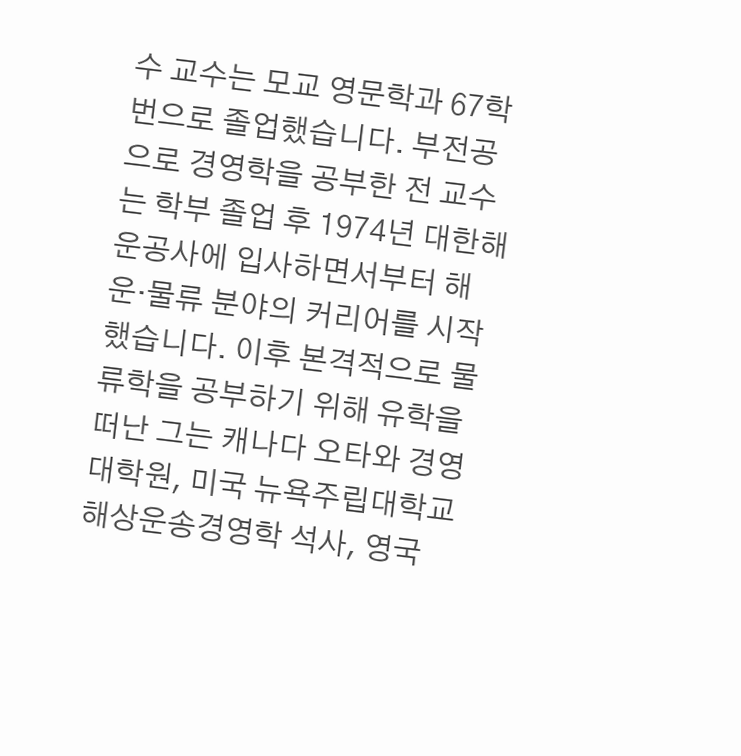수 교수는 모교 영문학과 67학번으로 졸업했습니다. 부전공으로 경영학을 공부한 전 교수는 학부 졸업 후 1974년 대한해운공사에 입사하면서부터 해운·물류 분야의 커리어를 시작했습니다. 이후 본격적으로 물류학을 공부하기 위해 유학을 떠난 그는 캐나다 오타와 경영대학원, 미국 뉴욕주립대학교 해상운송경영학 석사, 영국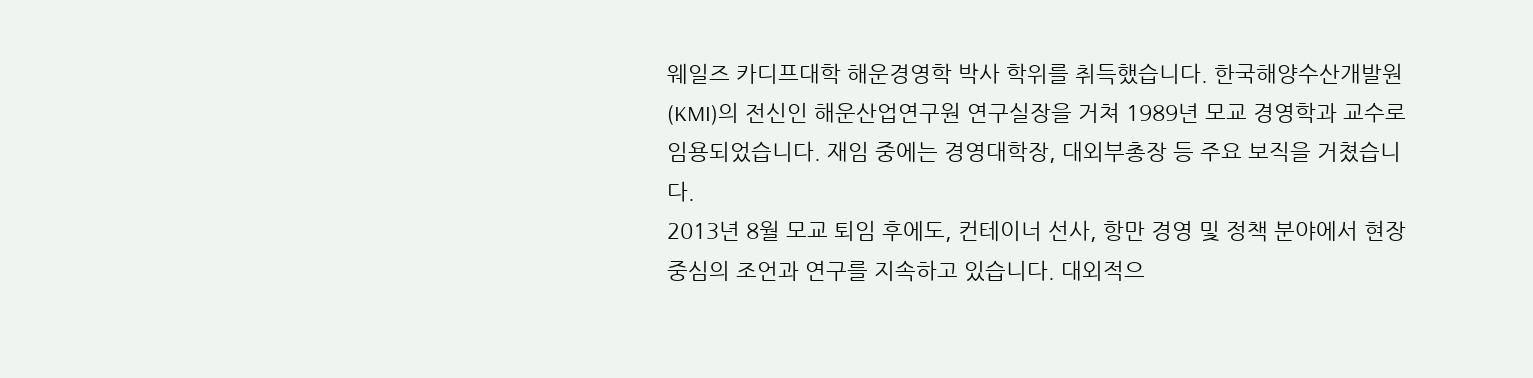웨일즈 카디프대학 해운경영학 박사 학위를 취득했습니다. 한국해양수산개발원(KMI)의 전신인 해운산업연구원 연구실장을 거쳐 1989년 모교 경영학과 교수로 임용되었습니다. 재임 중에는 경영대학장, 대외부총장 등 주요 보직을 거쳤습니다.
2013년 8월 모교 퇴임 후에도, 컨테이너 선사, 항만 경영 및 정책 분야에서 현장 중심의 조언과 연구를 지속하고 있습니다. 대외적으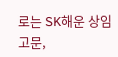로는 SK해운 상임고문,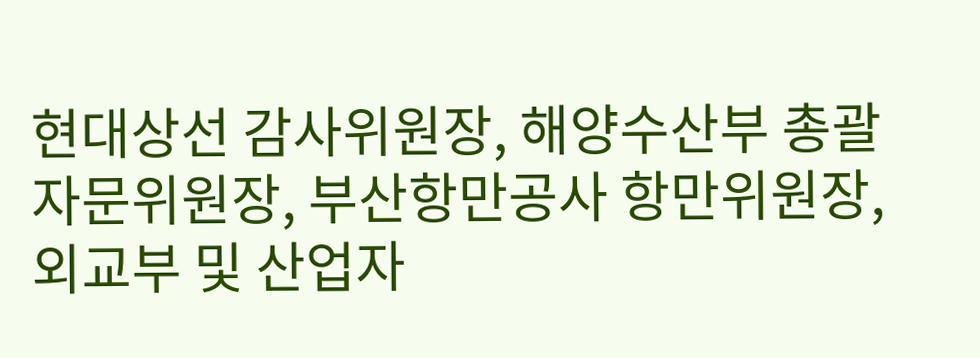현대상선 감사위원장, 해양수산부 총괄 자문위원장, 부산항만공사 항만위원장, 외교부 및 산업자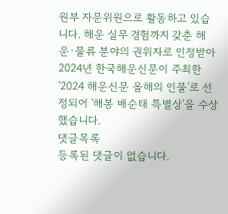원부 자문위원으로 활동하고 있습니다. 해운 실무 경험까지 갖춘 해운·물류 분야의 권위자로 인정받아 2024년 한국해운신문이 주최한 '2024 해운신문 올해의 인물'로 선정되어 '해봉 배순태 특별상'을 수상했습니다.
댓글목록
등록된 댓글이 없습니다.